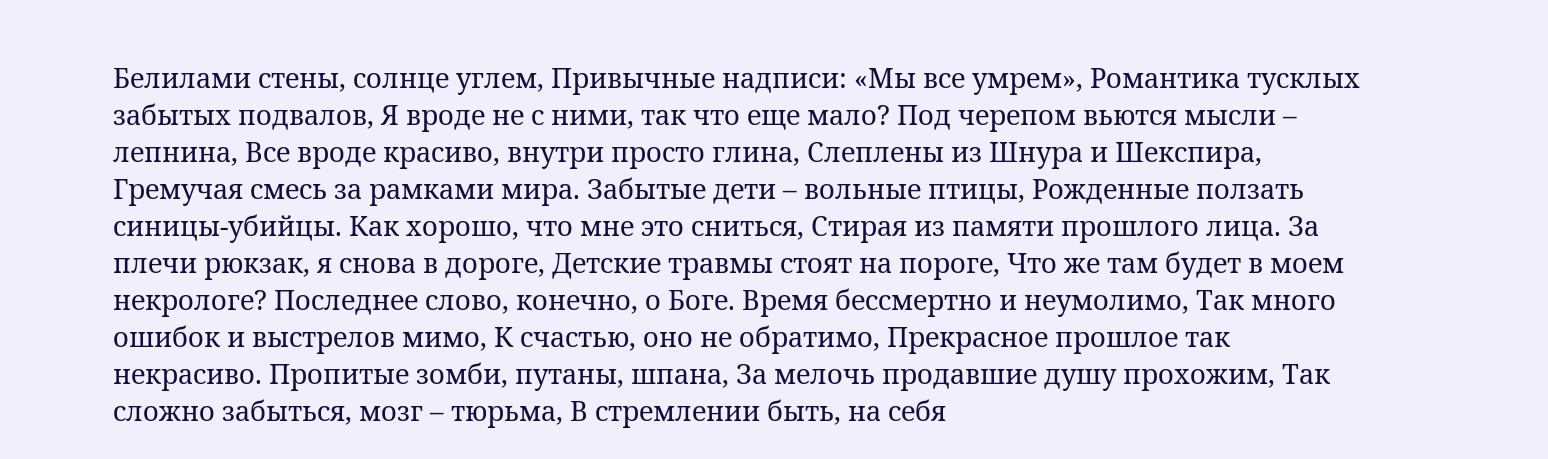Белилами стены, солнце углем, Привычные надписи: «Мы все умрем», Романтика тусклых забытых подвалов, Я вроде не с ними, так что еще мало? Под черепом вьются мысли – лепнина, Все вроде красиво, внутри просто глина, Слеплены из Шнура и Шекспира, Гремучая смесь за рамками мира. Забытые дети – вольные птицы, Рожденные ползать синицы-убийцы. Как хорошо, что мне это сниться, Стирая из памяти прошлого лица. За плечи рюкзак, я снова в дороге, Детские травмы стоят на пороге, Что же там будет в моем некрологе? Последнее слово, конечно, о Боге. Время бессмертно и неумолимо, Так много ошибок и выстрелов мимо, К счастью, оно не обратимо, Прекрасное прошлое так некрасиво. Пропитые зомби, путаны, шпана, За мелочь продавшие душу прохожим, Так сложно забыться, мозг – тюрьма, В стремлении быть, на себя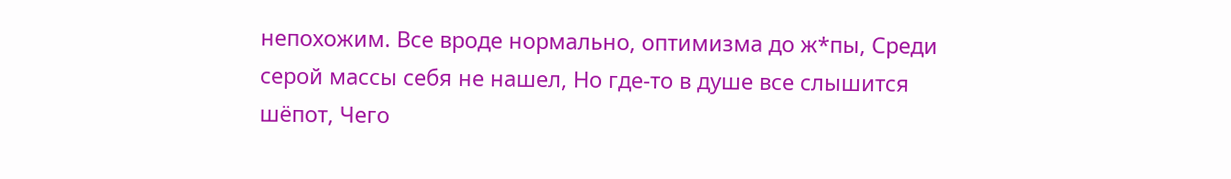непохожим. Все вроде нормально, оптимизма до ж*пы, Среди серой массы себя не нашел, Но где-то в душе все слышится шёпот, Чего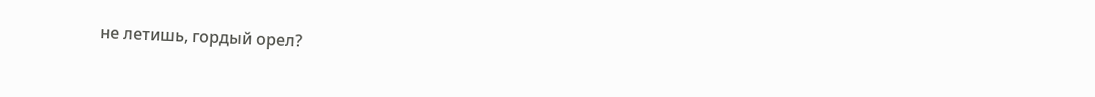не летишь, гордый орел?